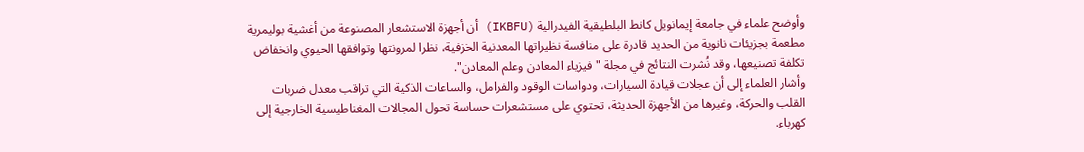وأوضح علماء في جامعة إيمانويل كانط البلطيقية الفيدرالية (IKBFU) أن أجهزة الاستشعار المصنوعة من أغشية بوليمرية مطعمة بجزيئات نانوية من الحديد قادرة على منافسة نظيراتها المعدنية الخزفية، نظرا لمرونتها وتوافقها الحيوي وانخفاض تكلفة تصنيعها، وقد نُشرت النتائج في مجلة "فيزياء المعادن وعلم المعادن".
وأشار العلماء إلى أن عجلات قيادة السيارات، ودواسات الوقود والفرامل، والساعات الذكية التي تراقب معدل ضربات القلب والحركة، وغيرها من الأجهزة الحديثة، تحتوي على مستشعرات حساسة تحول المجالات المغناطيسية الخارجية إلى كهرباء.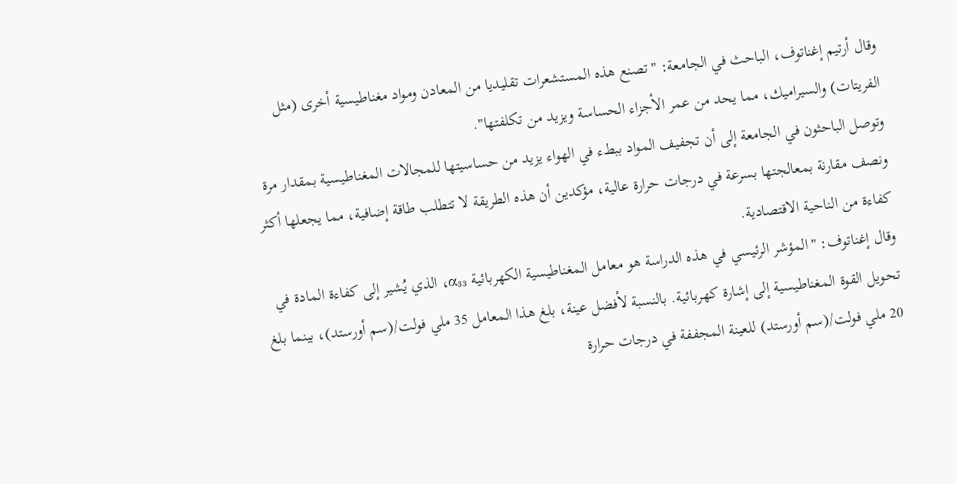وقال أرتيم إغناتوف، الباحث في الجامعة: "تصنع هذه المستشعرات تقليديا من المعادن ومواد مغناطيسية أخرى (مثل الفريتات) والسيراميك، مما يحد من عمر الأجزاء الحساسة ويزيد من تكلفتها".
وتوصل الباحثون في الجامعة إلى أن تجفيف المواد ببطء في الهواء يزيد من حساسيتها للمجالات المغناطيسية بمقدار مرة ونصف مقارنة بمعالجتها بسرعة في درجات حرارة عالية، مؤكدين أن هذه الطريقة لا تتطلب طاقة إضافية، مما يجعلها أكثر كفاءة من الناحية الاقتصادية.
وقال إغناتوف: "المؤشر الرئيسي في هذه الدراسة هو معامل المغناطيسية الكهربائية α₃₃، الذي يُشير إلى كفاءة المادة في تحويل القوة المغناطيسية إلى إشارة كهربائية. بالنسبة لأفضل عينة، بلغ هذا المعامل 35 ملي فولت/(سم أورستد)، بينما بلغ 20 ملي فولت/(سم أورستد) للعينة المجففة في درجات حرارة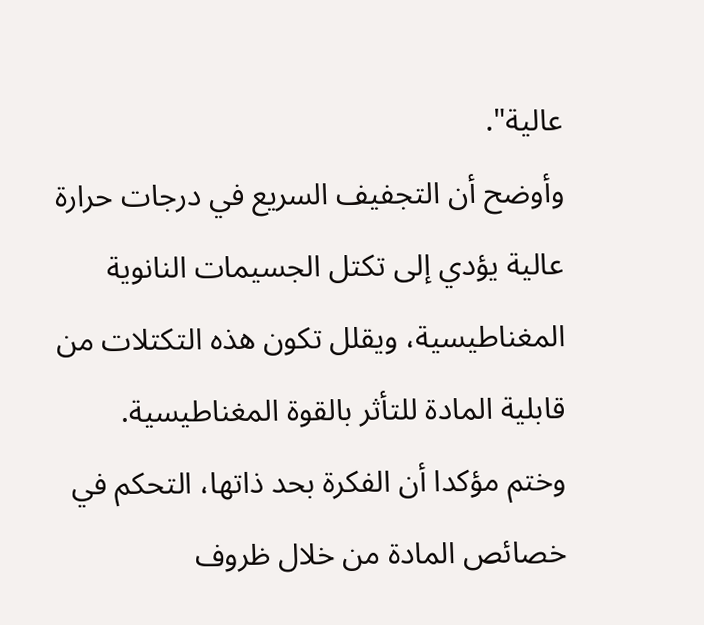عالية".
وأوضح أن التجفيف السريع في درجات حرارة عالية يؤدي إلى تكتل الجسيمات النانوية المغناطيسية، ويقلل تكون هذه التكتلات من قابلية المادة للتأثر بالقوة المغناطيسية.
وختم مؤكدا أن الفكرة بحد ذاتها، التحكم في خصائص المادة من خلال ظروف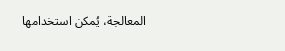المعالجة، يُمكن استخدامها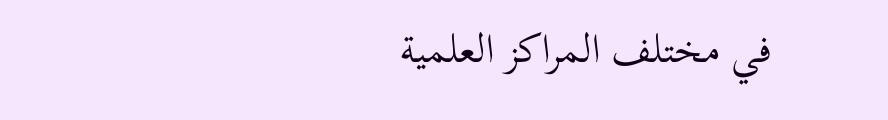في مختلف المراكز العلمية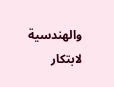والهندسية لابتكار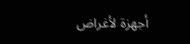أجهزة لأغراض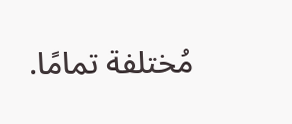مُختلفة تمامًا.